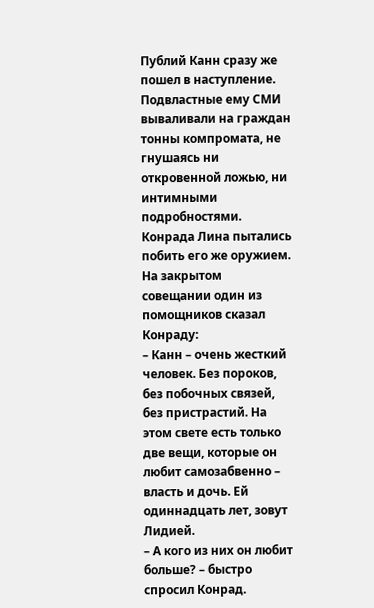Публий Канн сразу же пошел в наступление. Подвластные ему СМИ вываливали на граждан тонны компромата, не гнушаясь ни откровенной ложью, ни интимными подробностями. Конрада Лина пытались побить его же оружием.
На закрытом совещании один из помощников сказал Конраду:
– Канн – очень жесткий человек. Без пороков, без побочных связей, без пристрастий. На этом свете есть только две вещи, которые он любит самозабвенно – власть и дочь. Ей одиннадцать лет, зовут Лидией.
– А кого из них он любит больше? – быстро спросил Конрад.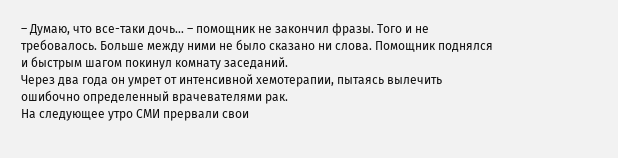– Думаю, что все-таки дочь… – помощник не закончил фразы. Того и не требовалось. Больше между ними не было сказано ни слова. Помощник поднялся и быстрым шагом покинул комнату заседаний.
Через два года он умрет от интенсивной хемотерапии, пытаясь вылечить ошибочно определенный врачевателями рак.
На следующее утро СМИ прервали свои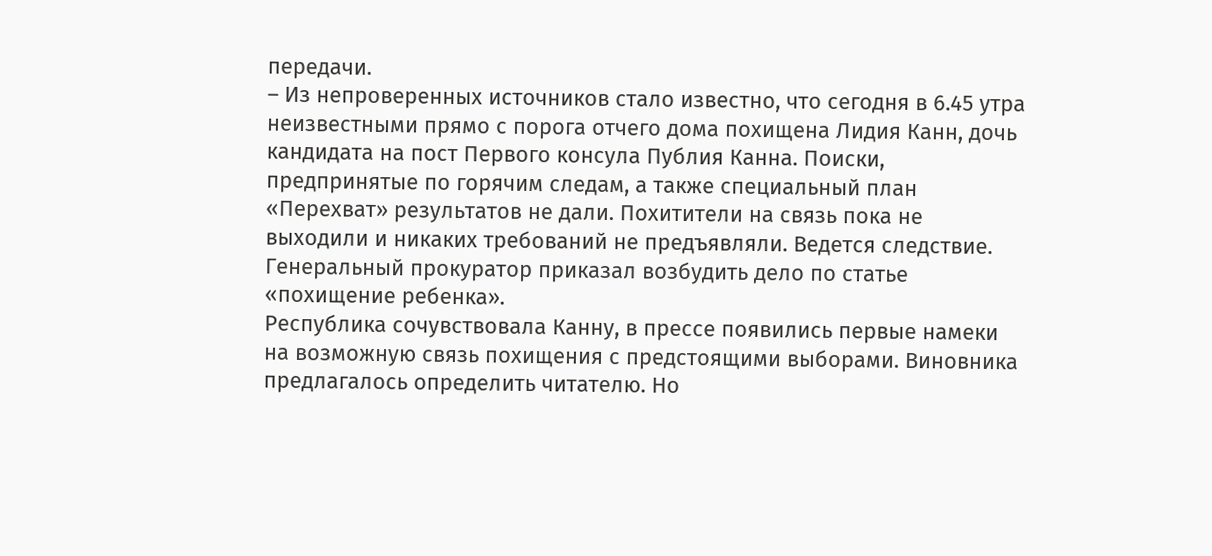передачи.
– Из непроверенных источников стало известно, что сегодня в 6.45 утра неизвестными прямо с порога отчего дома похищена Лидия Канн, дочь кандидата на пост Первого консула Публия Канна. Поиски, предпринятые по горячим следам, а также специальный план «Перехват» результатов не дали. Похитители на связь пока не выходили и никаких требований не предъявляли. Ведется следствие. Генеральный прокуратор приказал возбудить дело по статье «похищение ребенка».
Республика сочувствовала Канну, в прессе появились первые намеки на возможную связь похищения с предстоящими выборами. Виновника предлагалось определить читателю. Но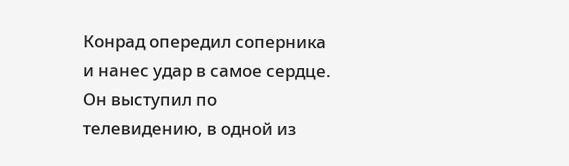Конрад опередил соперника и нанес удар в самое сердце.
Он выступил по телевидению, в одной из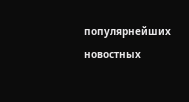популярнейших новостных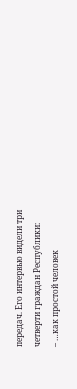передач. Его интервью видели три четверти граждан Республики:
– …как простой человек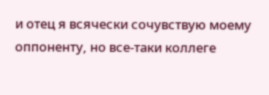и отец я всячески сочувствую моему оппоненту, но все-таки коллеге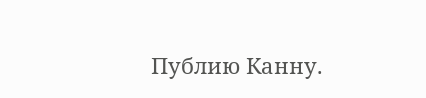Публию Канну.